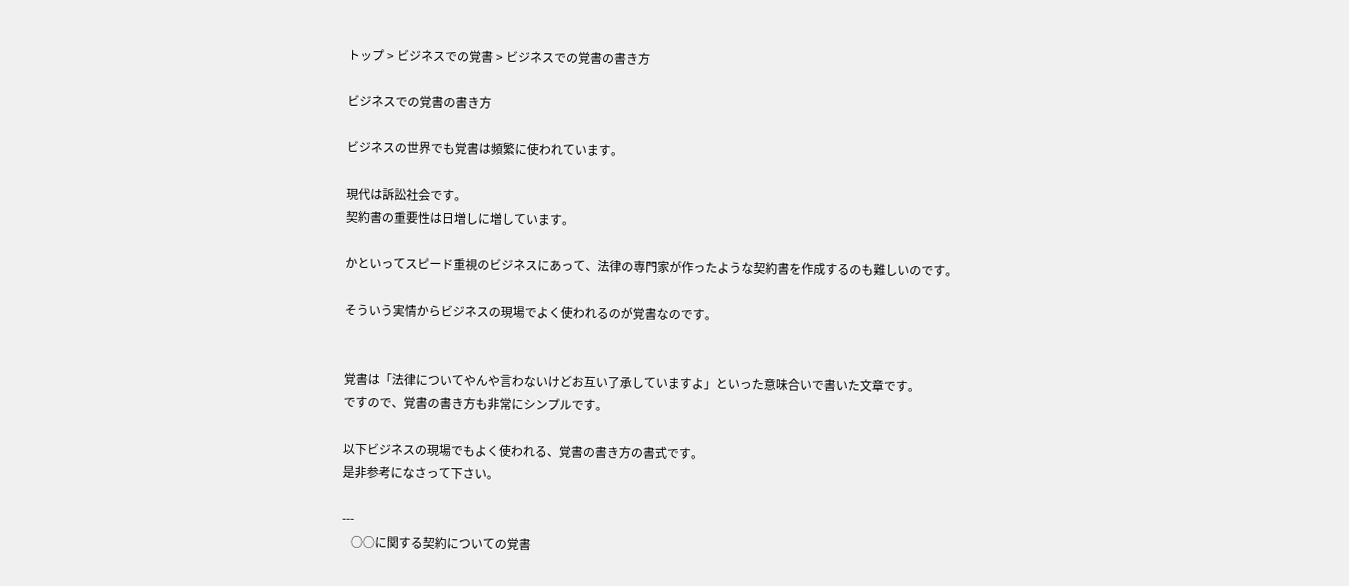トップ > ビジネスでの覚書 > ビジネスでの覚書の書き方

ビジネスでの覚書の書き方

ビジネスの世界でも覚書は頻繁に使われています。

現代は訴訟社会です。
契約書の重要性は日増しに増しています。

かといってスピード重視のビジネスにあって、法律の専門家が作ったような契約書を作成するのも難しいのです。

そういう実情からビジネスの現場でよく使われるのが覚書なのです。


覚書は「法律についてやんや言わないけどお互い了承していますよ」といった意味合いで書いた文章です。
ですので、覚書の書き方も非常にシンプルです。

以下ビジネスの現場でもよく使われる、覚書の書き方の書式です。
是非参考になさって下さい。

---
   ○○に関する契約についての覚書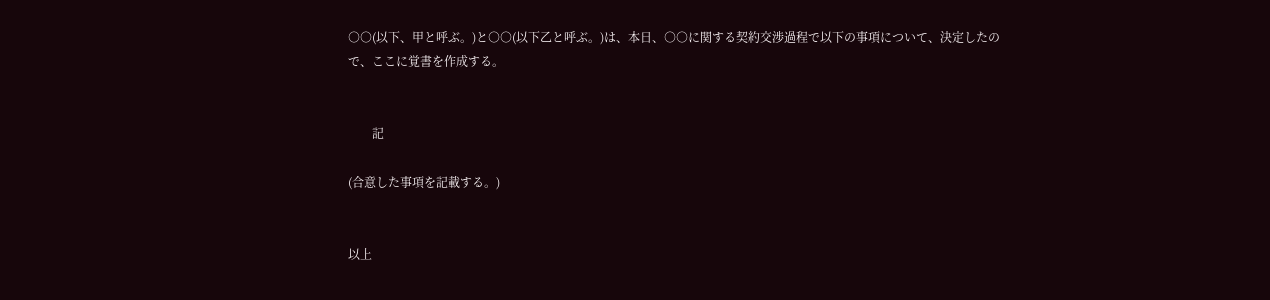○○(以下、甲と呼ぶ。)と○○(以下乙と呼ぶ。)は、本日、○○に関する契約交渉過程で以下の事項について、決定したので、ここに覚書を作成する。


        記

(合意した事項を記載する。)


以上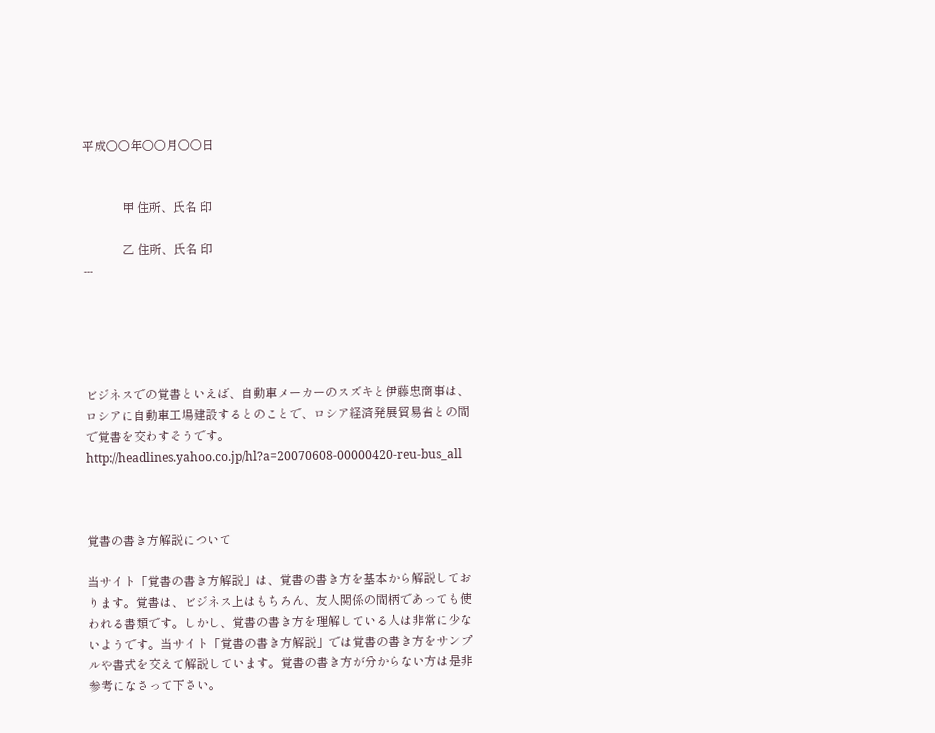平成○○年○○月○○日


             甲 住所、氏名 印

             乙 住所、氏名 印
---





ビジネスでの覚書といえば、自動車メーカーのスズキと伊藤忠商事は、ロシアに自動車工場建設するとのことで、ロシア経済発展貿易省との間で覚書を交わすそうです。
http://headlines.yahoo.co.jp/hl?a=20070608-00000420-reu-bus_all



覚書の書き方解説について

当サイト「覚書の書き方解説」は、覚書の書き方を基本から解説しております。覚書は、ビジネス上はもちろん、友人関係の間柄であっても使われる書類です。しかし、覚書の書き方を理解している人は非常に少ないようです。当サイト「覚書の書き方解説」では覚書の書き方をサンプルや書式を交えて解説しています。覚書の書き方が分からない方は是非参考になさって下さい。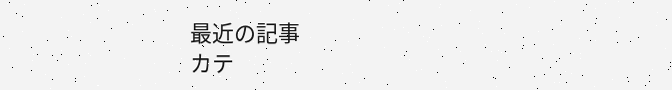最近の記事
カテ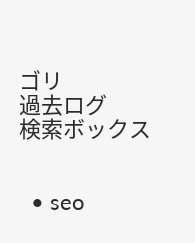ゴリ
過去ログ
検索ボックス


  • seo